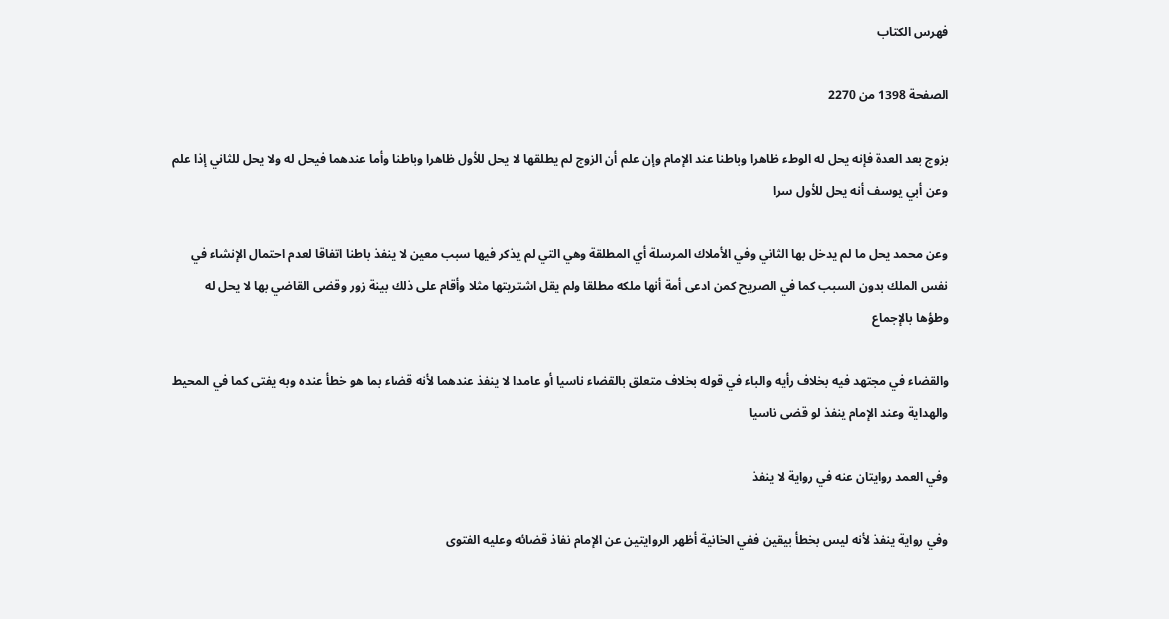فهرس الكتاب

الصفحة 1398 من 2270

بزوج بعد العدة فإنه يحل له الوطء ظاهرا وباطنا عند الإمام وإن علم أن الزوج لم يطلقها لا يحل للأول ظاهرا وباطنا وأما عندهما فيحل له ولا يحل للثاني إذا علم وعن أبي يوسف أنه يحل للأول سرا

وعن محمد يحل ما لم يدخل بها الثاني وفي الأملاك المرسلة أي المطلقة وهي التي لم يذكر فيها سبب معين لا ينفذ باطنا اتفاقا لعدم احتمال الإنشاء في نفس الملك بدون السبب كما في الصريح كمن ادعى أمة أنها ملكه مطلقا ولم يقل اشتريتها مثلا وأقام على ذلك بينة زور وقضى القاضي بها لا يحل له وطؤها بالإجماع

والقضاء في مجتهد فيه بخلاف رأيه والباء في قوله بخلاف متعلق بالقضاء ناسيا أو عامدا لا ينفذ عندهما لأنه قضاء بما هو خطأ عنده وبه يفتى كما في المحيط والهداية وعند الإمام ينفذ لو قضى ناسيا

وفي العمد روايتان عنه في رواية لا ينفذ

وفي رواية ينفذ لأنه ليس بخطأ بيقين ففي الخانية أظهر الروايتين عن الإمام نفاذ قضائه وعليه الفتوى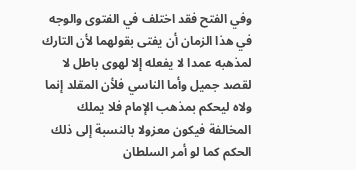وفي الفتح فقد اختلف في الفتوى والوجه في هذا الزمان أن يفتى بقولهما لأن التارك لمذهبه عمدا لا يفعله إلا لهوى باطل لا لقصد جميل وأما الناسي فلأن المقلد إنما ولاه ليحكم بمذهب الإمام فلا يملك المخالفة فيكون معزولا بالنسبة إلى ذلك الحكم كما لو أمر السلطان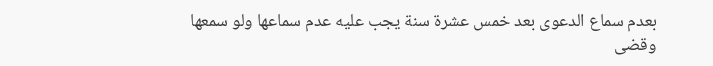بعدم سماع الدعوى بعد خمس عشرة سنة يجب عليه عدم سماعها ولو سمعها وقضى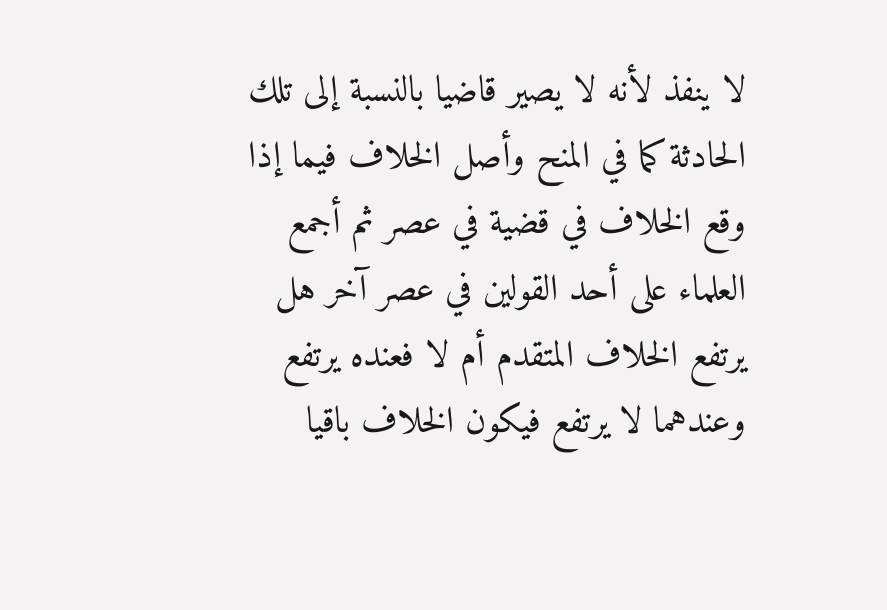لا ينفذ لأنه لا يصير قاضيا بالنسبة إلى تلك الحادثة كما في المنح وأصل الخلاف فيما إذا وقع الخلاف في قضية في عصر ثم أجمع العلماء على أحد القولين في عصر آخر هل يرتفع الخلاف المتقدم أم لا فعنده يرتفع وعندهما لا يرتفع فيكون الخلاف باقيا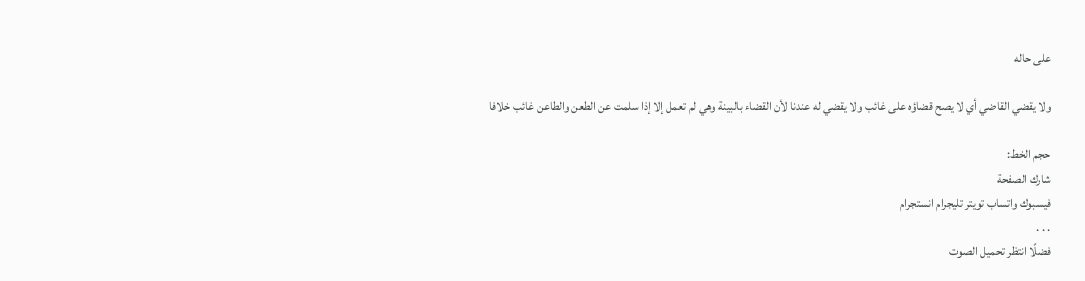على حاله

ولا يقضي القاضي أي لا يصح قضاؤه على غائب ولا يقضي له عندنا لأن القضاء بالبينة وهي لم تعمل إلا إذا سلمت عن الطعن والطاعن غائب خلافا

حجم الخط:
شارك الصفحة
فيسبوك واتساب تويتر تليجرام انستجرام
. . .
فضلًا انتظر تحميل الصوت